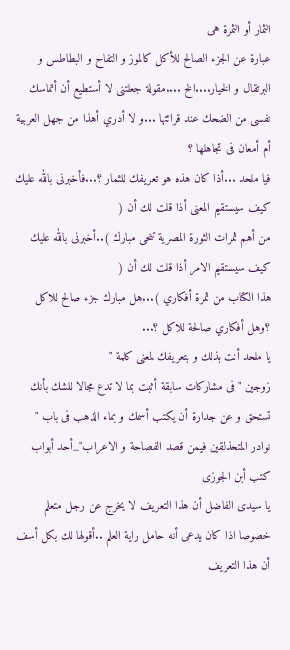الثمار أو الثمرة هى
عبارة عن الجزء الصالح للأكل كالموز و التفاح و البطاطس و البرتقال و الخيار....الخ ....مقولة جعلتنى لا أستطيع أن أتماسك نفسى من الضحك عند قرائتها ...و لا أدري أهذا من جهل العربية أم أمعان فى تجاهلها ؟
فيا ملحد ...أذا كان هذه هو تعريفك للثمار ؟...فأخبرنى بالله عليك كيف سيستقيم المعنى أذا قلت لك أن (
من أهم ثمرات الثورة المصرية تنحى مبارك )..أخبرنى بالله عليك كيف سيستقيم الامر أذا قلت لك أن (
هذا الكتاب من ثمرة أفكاري )...هل مبارك جزء صالح للاكل ؟وهل أفكاري صالحة للاكل ؟...
يا ملحد أنت بذلك و بتعريفك لمعنى كلمة "
زوجين "فى مشاركات سابقة أثبت بما لا تدع مجالا للشك بأنك تستحق و عن جدارة أن يكتب أسمك و بماء الذهب فى باب "
نوادر المتحذلقين فيمن قصد الفصاحة و الاعراب"_أحد أبواب كتب أبن الجوزى
يا سيدى الفاضل أن هذا التعريف لا يخرج عن رجل متعلم خصوصا اذا كان يدعى أنه حامل راية العلم ..أقولها لك بكل أسف أن هذا التعريف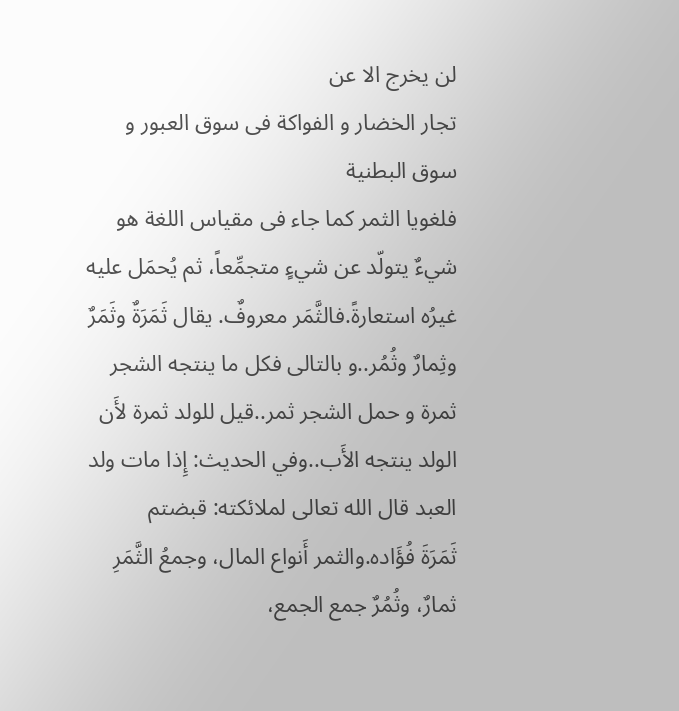لن يخرج الا عن
تجار الخضار و الفواكة فى سوق العبور و سوق البطنية
فلغويا الثمر كما جاء فى مقياس اللغة هو
شيءٌ يتولّد عن شيءٍ متجمِّعاً، ثم يُحمَل عليه غيرُه استعارةً.فالثَّمَر معروفٌ. يقال ثَمَرَةٌ وثَمَرٌ وثِمارٌ وثُمُر..و بالتالى فكل ما ينتجه الشجر ثمرة و حمل الشجر ثمر..قيل للولد ثمرة لأَن الولد ينتجه الأَب..وفي الحديث: إِذا مات ولد العبد قال الله تعالى لملائكته: قبضتم
ثَمَرَةَ فُؤَاده.والثمر أَنواع المال، وجمعُ الثَّمَرِ ثمارٌ، وثُمُرٌ جمع الجمع،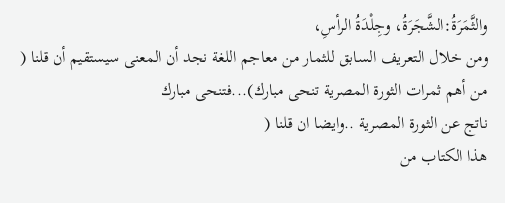والثَّمَرَةُ:الشَّجَرَةُ، وجِلْدَةُ الرأسِ،
ومن خلال التعريف السابق للثمار من معاجم اللغة نجد أن المعنى سيستقيم أن قلنا (
من أهم ثمرات الثورة المصرية تنحى مبارك)...فتنحى مبارك
ناتج عن الثورة المصرية ..وايضا ان قلنا (
هذا الكتاب من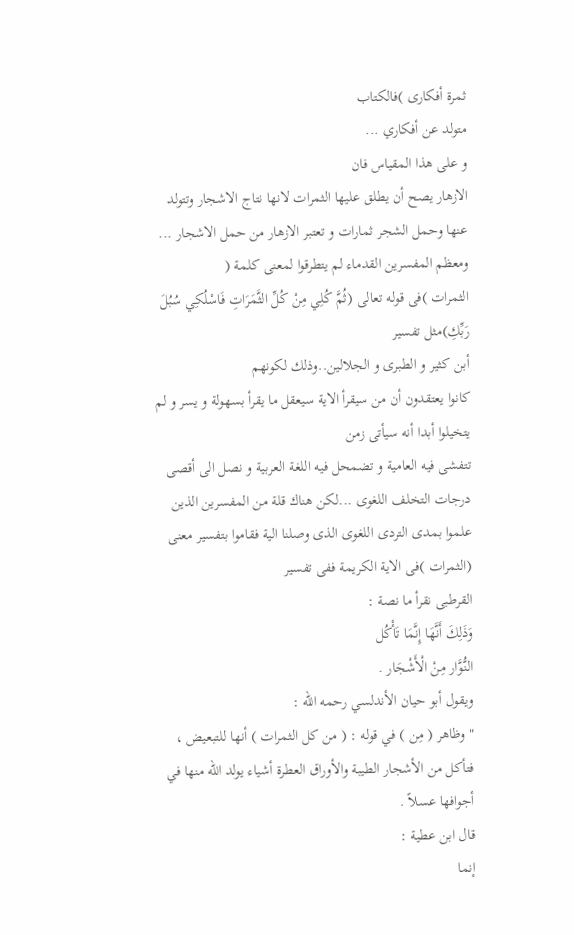ثمرة أفكارى )فالكتاب
متولد عن أفكاري ...
و على هذا المقياس فان
الازهار يصح أن يطلق عليها الثمرات لانها نتاج الاشجار وتتولد عنها وحمل الشجر ثمارات و تعتبر الازهار من حمل الاشجار ...
ومعظم المفسرين القدماء لم يتطرقوا لمعنى كلمة (
الثمرات )فى قوله تعالى (ثُمَّ كُلِي مِنْ كُلِّ الثَّمَرَاتِ فَاسْلُكِي سُبُلَ رَبِّكِ)مثل تفسير
أبن كثير و الطبرى و الجلالين..وذلك لكونهم
كانوا يعتقدون أن من سيقرأ الاية سيعقل ما يقرأ بسهولة و يسر و لم يتخيلوا أبدا أنه سيأتى زمن
تتفشى فيه العامية و تضمحل فيه اللغة العربية و نصل الى أقصى درجات التخلف اللغوى ...لكن هناك قلة من المفسرين الذين علموا بمدى التردى اللغوى الذى وصلنا الية فقاموا بتفسير معنى (الثمرات )فى الاية الكريمة ففى تفسير
القرطبى نقرأ ما نصة :
وَذَلِكَ أَنَّهَا إِنَّمَا تَأْكُل
النُّوَّار مِنْ الْأَشْجَار .
ويقول أبو حيان الأندلسي رحمه الله :
" وظاهر ( مِن ) في قوله : ( من كل الثمرات ) أنها للتبعيض ،
فتأكل من الأشجار الطيبة والأوراق العطرة أشياء يولد الله منها في أجوافها عسلاً .
قال ابن عطية :
إنما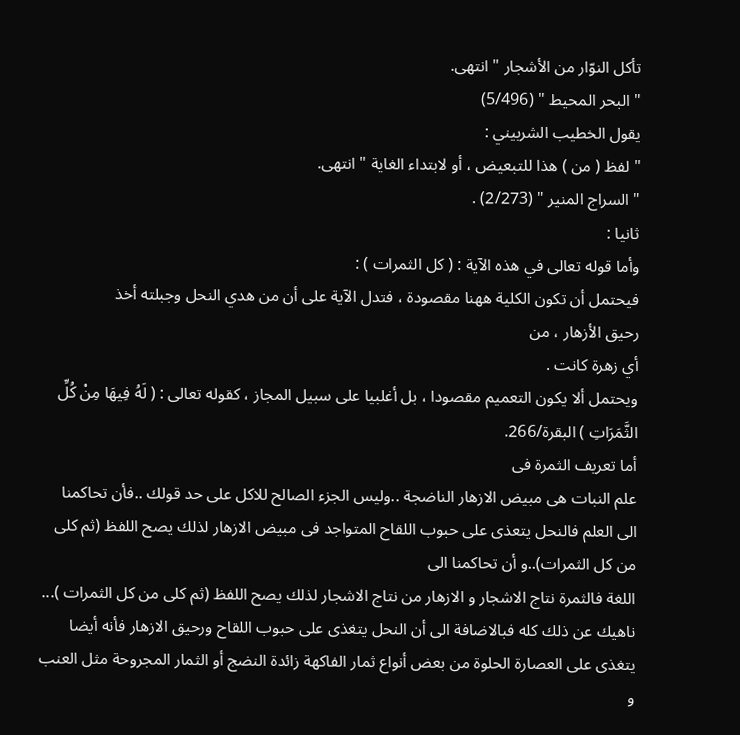تأكل النوّار من الأشجار " انتهى.
" البحر المحيط " (5/496)
يقول الخطيب الشربيني :
" لفظ ( من ) هذا للتبعيض ، أو لابتداء الغاية " انتهى.
" السراج المنير " (2/273) .
ثانيا :
وأما قوله تعالى في هذه الآية : ( كل الثمرات ) :
فيحتمل أن تكون الكلية ههنا مقصودة ، فتدل الآية على أن من هدي النحل وجبلته أخذ
رحيق الأزهار ، من
أي زهرة كانت .
ويحتمل ألا يكون التعميم مقصودا ، بل أغلبيا على سبيل المجاز ، كقوله تعالى : ( لَهُ فِيهَا مِنْ كُلِّ الثَّمَرَاتِ ) البقرة/266.
أما تعريف الثمرة فى
علم النبات هى مبيض الازهار الناضجة ..وليس الجزء الصالح للاكل على حد قولك ..فأن تحاكمنا
الى العلم فالنحل يتعذى على حبوب اللقاح المتواجد فى مبيض الازهار لذلك يصح اللفظ (ثم كلى من كل الثمرات)..و أن تحاكمنا الى
اللغة فالثمرة نتاج الاشجار و الازهار من نتاج الاشجار لذلك يصح اللفظ (ثم كلى من كل الثمرات )...
ناهيك عن ذلك كله فبالاضافة الى أن النحل يتغذى على حبوب اللقاح ورحيق الازهار فأنه أيضا يتغذى على العصارة الحلوة من بعض أنواع ثمار الفاكهة زائدة النضج أو الثمار المجروحة مثل العنب و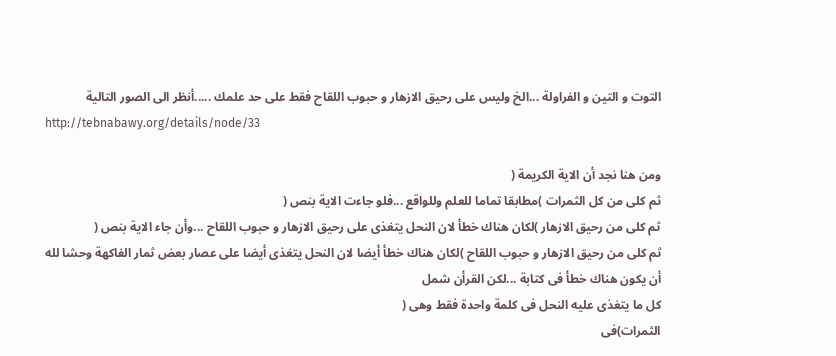التوت و التين و الفراولة ...الخ وليس على رحيق الازهار و حبوب اللقاح فقط على حد علمك .....أنظر الى الصور التالية
http://tebnabawy.org/details/node/33

ومن هنا نجد أن الاية الكريمة (
ثم كلى من كل الثمرات )مطابقا تماما للعلم وللواقع ...فلو جاءت الاية بنص (
ثم كلى من رحيق الازهار )لكان هناك خطأ لان النحل يتغذى على رحيق الازهار و حبوب اللقاح ...وأن جاء الاية بنص (
ثم كلى من رحيق الازهار و حبوب اللقاح )لكان هناك خطأ أيضا لان النحل يتغذى أيضا على عصار بعض ثمار الفاكهة وحشا لله أن يكون هناك خطأ فى كتابة ...لكن القرأن شمل
كل ما يتغذى عليه النحل فى كلمة واحدة فقط وهى (
الثمرات)فى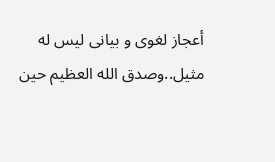أعجاز لغوى و بيانى ليس له مثيل..وصدق الله العظيم حين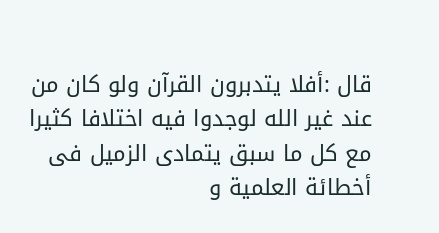قال :أفلا يتدبرون القرآن ولو كان من عند غير الله لوجدوا فيه اختلافا كثيرا
مع كل ما سبق يتمادى الزميل فى أخطائة العلمية و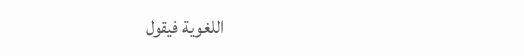اللغوية فيقول